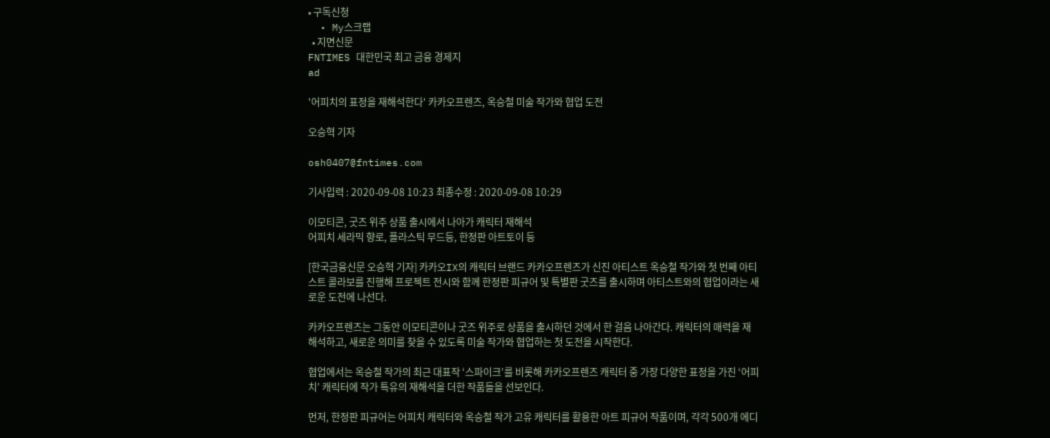• 구독신청
  • My스크랩
  • 지면신문
FNTIMES 대한민국 최고 금융 경제지
ad

'어피치의 표정을 재해석한다' 카카오프렌즈, 옥승철 미술 작가와 협업 도전

오승혁 기자

osh0407@fntimes.com

기사입력 : 2020-09-08 10:23 최종수정 : 2020-09-08 10:29

이모티콘, 굿즈 위주 상품 출시에서 나아가 캐릭터 재해석
어피치 세라믹 향로, 플라스틱 무드등, 한정판 아트토이 등

[한국금융신문 오승혁 기자] 카카오IX의 캐릭터 브랜드 카카오프렌즈가 신진 아티스트 옥승철 작가와 첫 번째 아티스트 콜라보를 진행해 프로젝트 전시와 함께 한정판 피규어 및 특별판 굿즈를 출시하며 아티스트와의 협업이라는 새로운 도전에 나선다.

카카오프렌즈는 그동안 이모티콘이나 굿즈 위주로 상품을 출시하던 것에서 한 걸음 나아간다. 캐릭터의 매력을 재해석하고, 새로운 의미를 찾을 수 있도록 미술 작가와 협업하는 첫 도전을 시작한다.

협업에서는 옥승철 작가의 최근 대표작 ‘스파이크’를 비롯해 카카오프렌즈 캐릭터 중 가장 다양한 표정을 가진 ‘어피치’ 캐릭터에 작가 특유의 재해석을 더한 작품들을 선보인다.

먼저, 한정판 피규어는 어피치 캐릭터와 옥승철 작가 고유 캐릭터를 활용한 아트 피규어 작품이며, 각각 500개 에디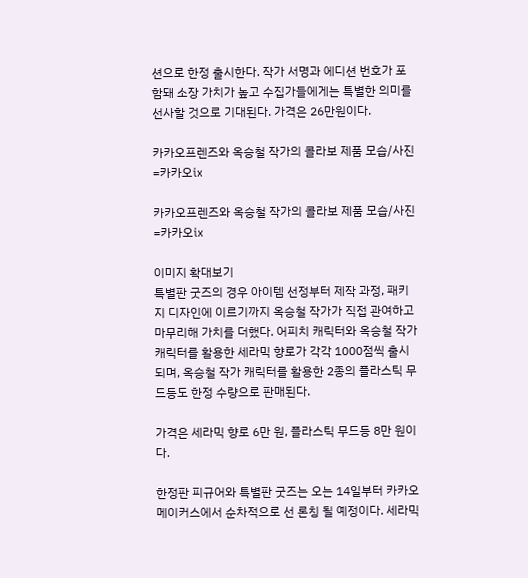션으로 한정 출시한다. 작가 서명과 에디션 번호가 포함돼 소장 가치가 높고 수집가들에게는 특별한 의미를 선사할 것으로 기대된다. 가격은 26만원이다.

카카오프렌즈와 옥승철 작가의 콜라보 제품 모습/사진=카카오ix

카카오프렌즈와 옥승철 작가의 콜라보 제품 모습/사진=카카오ix

이미지 확대보기
특별판 굿즈의 경우 아이템 선정부터 제작 과정, 패키지 디자인에 이르기까지 옥승철 작가가 직접 관여하고 마무리해 가치를 더했다. 어피치 캐릭터와 옥승철 작가 캐릭터를 활용한 세라믹 향로가 각각 1000점씩 출시되며, 옥승철 작가 캐릭터를 활용한 2종의 플라스틱 무드등도 한정 수량으로 판매된다.

가격은 세라믹 향로 6만 원, 플라스틱 무드등 8만 원이다.

한정판 피규어와 특별판 굿즈는 오는 14일부터 카카오메이커스에서 순차적으로 선 론칭 될 예정이다. 세라믹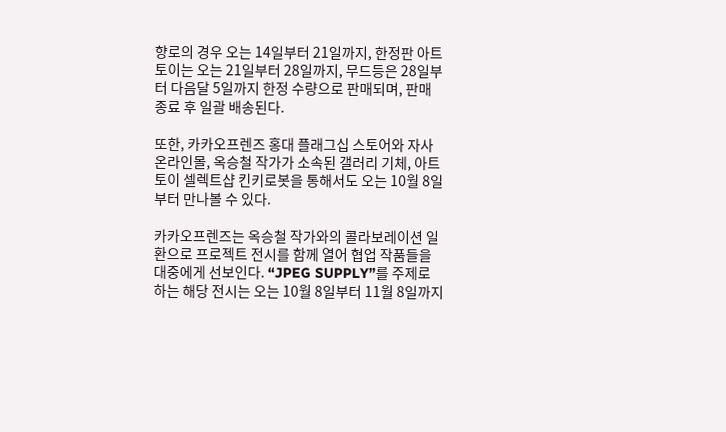향로의 경우 오는 14일부터 21일까지, 한정판 아트토이는 오는 21일부터 28일까지, 무드등은 28일부터 다음달 5일까지 한정 수량으로 판매되며, 판매 종료 후 일괄 배송된다.

또한, 카카오프렌즈 홍대 플래그십 스토어와 자사 온라인몰, 옥승철 작가가 소속된 갤러리 기체, 아트토이 셀렉트샵 킨키로봇을 통해서도 오는 10월 8일부터 만나볼 수 있다.

카카오프렌즈는 옥승철 작가와의 콜라보레이션 일환으로 프로젝트 전시를 함께 열어 협업 작품들을 대중에게 선보인다. “JPEG SUPPLY”를 주제로 하는 해당 전시는 오는 10월 8일부터 11월 8일까지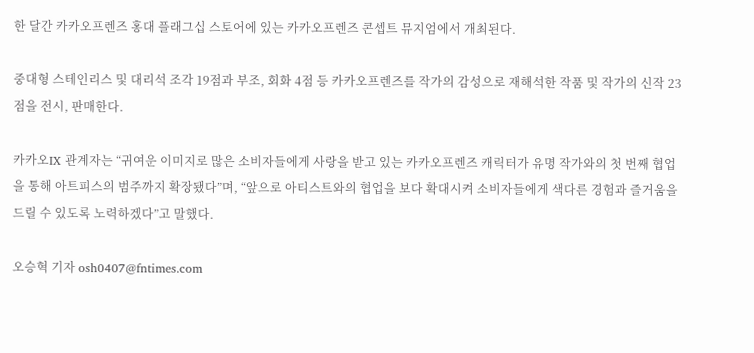한 달간 카카오프렌즈 홍대 플래그십 스토어에 있는 카카오프렌즈 콘셉트 뮤지엄에서 개최된다.

중대형 스테인리스 및 대리석 조각 19점과 부조, 회화 4점 등 카카오프렌즈를 작가의 감성으로 재해석한 작품 및 작가의 신작 23점을 전시, 판매한다.

카카오IX 관계자는 “귀여운 이미지로 많은 소비자들에게 사랑을 받고 있는 카카오프렌즈 캐릭터가 유명 작가와의 첫 번째 협업을 통해 아트피스의 범주까지 확장됐다”며, “앞으로 아티스트와의 협업을 보다 확대시켜 소비자들에게 색다른 경험과 즐거움을 드릴 수 있도록 노력하겠다”고 말했다.

오승혁 기자 osh0407@fntimes.com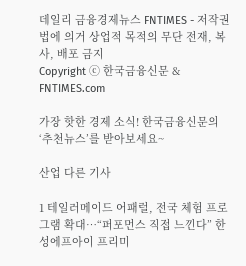데일리 금융경제뉴스 FNTIMES - 저작권법에 의거 상업적 목적의 무단 전재, 복사, 배포 금지
Copyright ⓒ 한국금융신문 & FNTIMES.com

가장 핫한 경제 소식! 한국금융신문의 ‘추천뉴스’를 받아보세요~

산업 다른 기사

1 테일러메이드 어패럴, 전국 체험 프로그램 확대…“퍼포먼스 직접 느낀다” 한성에프아이 프리미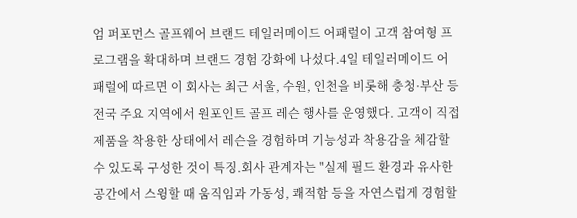엄 퍼포먼스 골프웨어 브랜드 테일러메이드 어패럴이 고객 참여형 프로그램을 확대하며 브랜드 경험 강화에 나섰다.4일 테일러메이드 어패럴에 따르면 이 회사는 최근 서울, 수원, 인천을 비롯해 충청·부산 등 전국 주요 지역에서 원포인트 골프 레슨 행사를 운영했다. 고객이 직접 제품을 착용한 상태에서 레슨을 경험하며 기능성과 착용감을 체감할 수 있도록 구성한 것이 특징.회사 관계자는 "실제 필드 환경과 유사한 공간에서 스윙할 때 움직임과 가동성, 쾌적함 등을 자연스럽게 경험할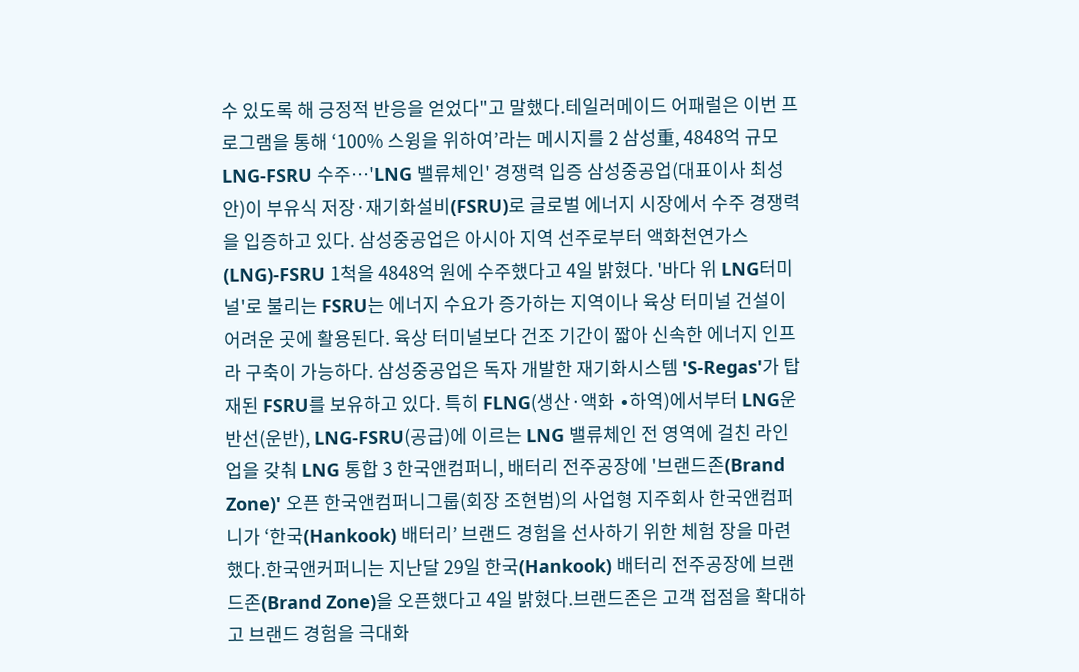수 있도록 해 긍정적 반응을 얻었다"고 말했다.테일러메이드 어패럴은 이번 프로그램을 통해 ‘100% 스윙을 위하여’라는 메시지를 2 삼성重, 4848억 규모 LNG-FSRU 수주…'LNG 밸류체인' 경쟁력 입증 삼성중공업(대표이사 최성안)이 부유식 저장·재기화설비(FSRU)로 글로벌 에너지 시장에서 수주 경쟁력을 입증하고 있다. 삼성중공업은 아시아 지역 선주로부터 액화천연가스(LNG)-FSRU 1척을 4848억 원에 수주했다고 4일 밝혔다. '바다 위 LNG터미널'로 불리는 FSRU는 에너지 수요가 증가하는 지역이나 육상 터미널 건설이 어려운 곳에 활용된다. 육상 터미널보다 건조 기간이 짧아 신속한 에너지 인프라 구축이 가능하다. 삼성중공업은 독자 개발한 재기화시스템 'S-Regas'가 탑재된 FSRU를 보유하고 있다. 특히 FLNG(생산·액화 ∙하역)에서부터 LNG운반선(운반), LNG-FSRU(공급)에 이르는 LNG 밸류체인 전 영역에 걸친 라인업을 갖춰 LNG 통합 3 한국앤컴퍼니, 배터리 전주공장에 '브랜드존(Brand Zone)' 오픈 한국앤컴퍼니그룹(회장 조현범)의 사업형 지주회사 한국앤컴퍼니가 ‘한국(Hankook) 배터리’ 브랜드 경험을 선사하기 위한 체험 장을 마련했다.한국앤커퍼니는 지난달 29일 한국(Hankook) 배터리 전주공장에 브랜드존(Brand Zone)을 오픈했다고 4일 밝혔다.브랜드존은 고객 접점을 확대하고 브랜드 경험을 극대화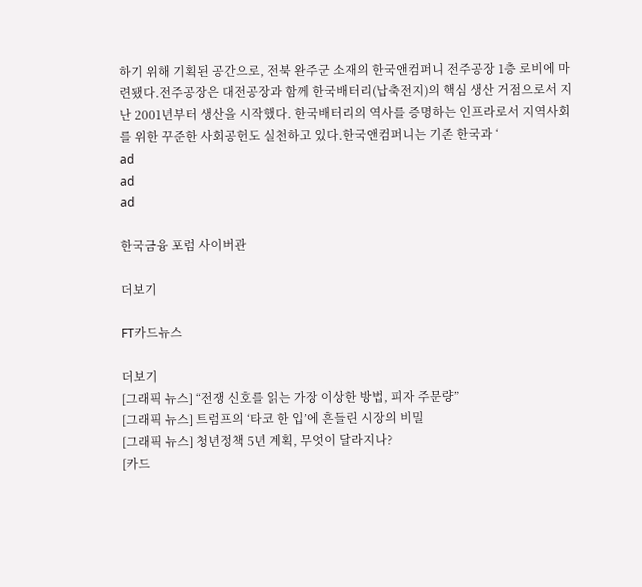하기 위해 기획된 공간으로, 전북 완주군 소재의 한국앤컴퍼니 전주공장 1층 로비에 마련됐다.전주공장은 대전공장과 함께 한국배터리(납축전지)의 핵심 생산 거점으로서 지난 2001년부터 생산을 시작했다. 한국배터리의 역사를 증명하는 인프라로서 지역사회를 위한 꾸준한 사회공헌도 실천하고 있다.한국앤컴퍼니는 기존 한국과 ‘
ad
ad
ad

한국금융 포럼 사이버관

더보기

FT카드뉴스

더보기
[그래픽 뉴스] “전쟁 신호를 읽는 가장 이상한 방법, 피자 주문량”
[그래픽 뉴스] 트럼프의 ‘타코 한 입’에 흔들린 시장의 비밀
[그래픽 뉴스] 청년정책 5년 계획, 무엇이 달라지나?
[카드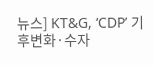뉴스] KT&G, ‘CDP’ 기후변화·수자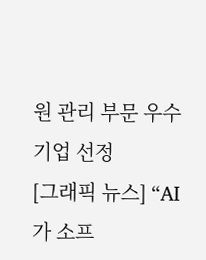원 관리 부문 우수기업 선정
[그래픽 뉴스] “AI가 소프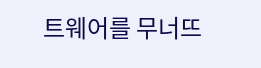트웨어를 무너뜨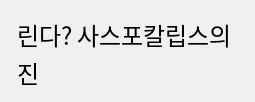린다? 사스포칼립스의 진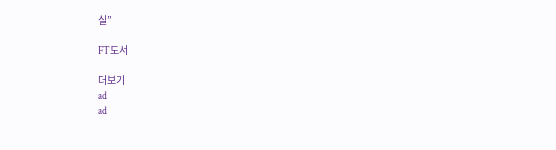실”

FT도서

더보기
ad
ad